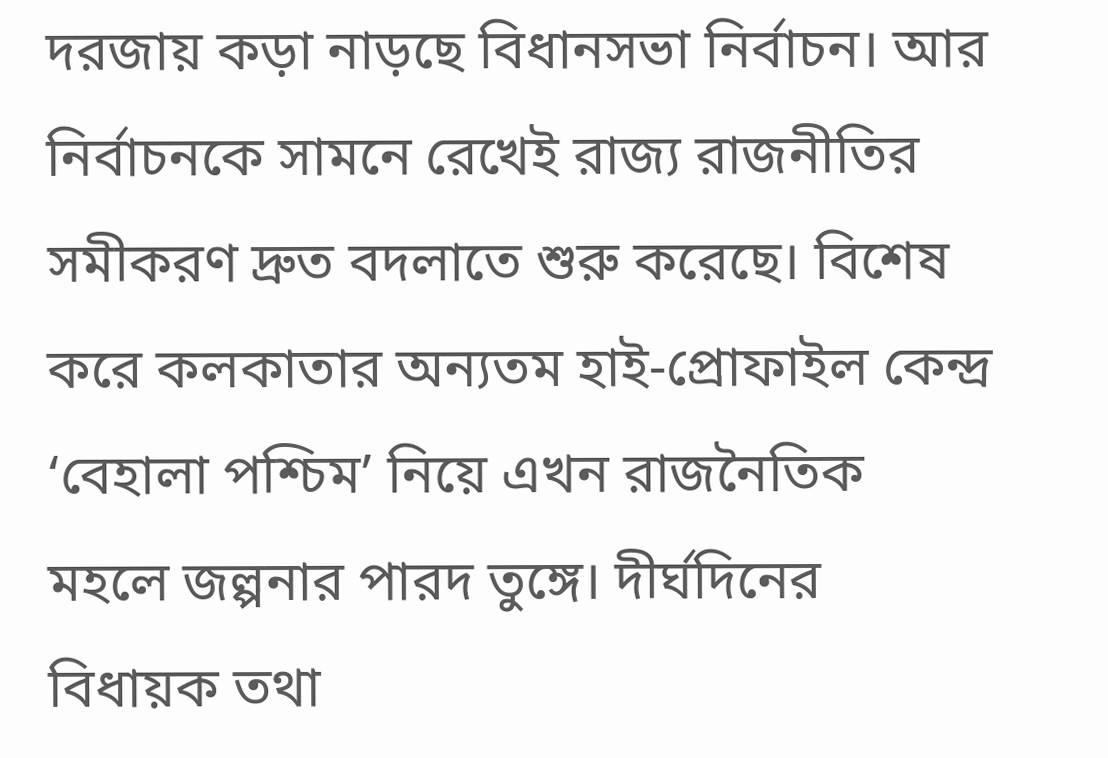দরজায় কড়া নাড়ছে বিধানসভা নির্বাচন। আর নির্বাচনকে সামনে রেখেই রাজ্য রাজনীতির সমীকরণ দ্রুত বদলাতে শুরু করেছে। বিশেষ করে কলকাতার অন্যতম হাই-প্রোফাইল কেন্দ্র ‘বেহালা পশ্চিম’ নিয়ে এখন রাজনৈতিক মহলে জল্পনার পারদ তুঙ্গে। দীর্ঘদিনের বিধায়ক তথা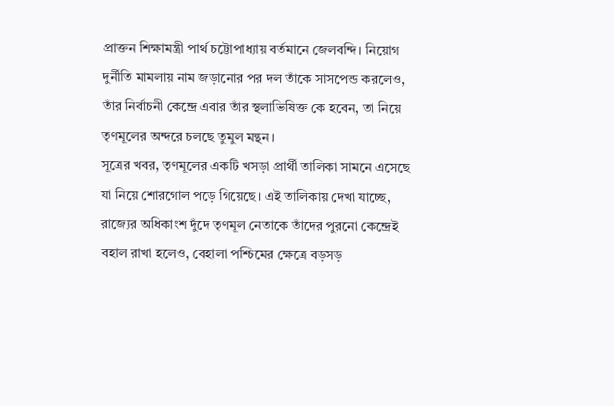প্রাক্তন শিক্ষামন্ত্রী পার্থ চট্টোপাধ্যায় বর্তমানে জেলবন্দি। নিয়োগ দুর্নীতি মামলায় নাম জড়ানোর পর দল তাঁকে সাসপেন্ড করলেও, তাঁর নির্বাচনী কেন্দ্রে এবার তাঁর স্থলাভিষিক্ত কে হবেন, তা নিয়ে তৃণমূলের অন্দরে চলছে তুমুল মন্থন।
সূত্রের খবর, তৃণমূলের একটি খসড়া প্রার্থী তালিকা সামনে এসেছে যা নিয়ে শোরগোল পড়ে গিয়েছে। এই তালিকায় দেখা যাচ্ছে, রাজ্যের অধিকাংশ দুঁদে তৃণমূল নেতাকে তাঁদের পুরনো কেন্দ্রেই বহাল রাখা হলেও, বেহালা পশ্চিমের ক্ষেত্রে বড়সড়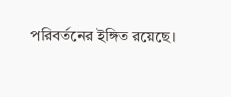পরিবর্তনের ইঙ্গিত রয়েছে।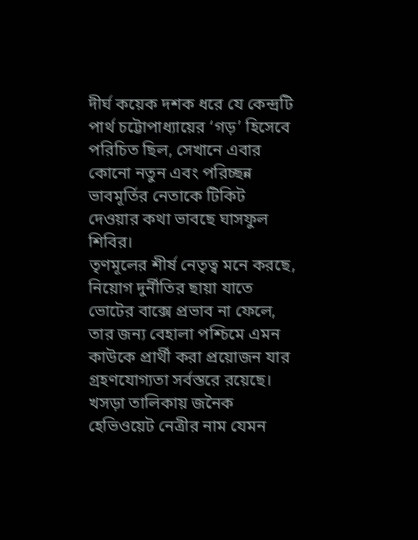দীর্ঘ কয়েক দশক ধরে যে কেন্দ্রটি পার্থ চট্টোপাধ্যায়ের ‘গড়’ হিসেবে পরিচিত ছিল, সেখানে এবার কোনো নতুন এবং পরিচ্ছন্ন ভাবমূর্তির নেতাকে টিকিট দেওয়ার কথা ভাবছে ঘাসফুল শিবির।
তৃণমূলের শীর্ষ নেতৃত্ব মনে করছে, নিয়োগ দুর্নীতির ছায়া যাতে ভোটের বাক্সে প্রভাব না ফেলে, তার জন্য বেহালা পশ্চিমে এমন কাউকে প্রার্থী করা প্রয়োজন যার গ্রহণযোগ্যতা সর্বস্তরে রয়েছে। খসড়া তালিকায় জনৈক হেভিওয়েট নেত্রীর নাম যেমন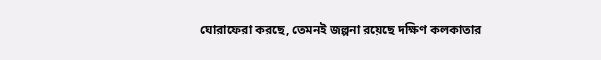ঘোরাফেরা করছে, তেমনই জল্পনা রয়েছে দক্ষিণ কলকাতার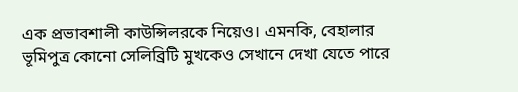এক প্রভাবশালী কাউন্সিলরকে নিয়েও। এমনকি, বেহালার ভূমিপুত্র কোনো সেলিব্রিটি মুখকেও সেখানে দেখা যেতে পারে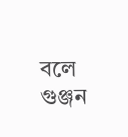বলে গুঞ্জন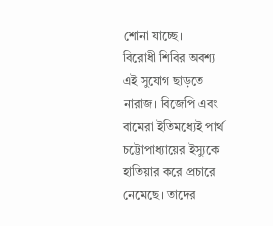শোনা যাচ্ছে।
বিরোধী শিবির অবশ্য এই সুযোগ ছাড়তে নারাজ। বিজেপি এবং বামেরা ইতিমধ্যেই পার্থ চট্টোপাধ্যায়ের ইস্যুকে হাতিয়ার করে প্রচারে নেমেছে। তাদের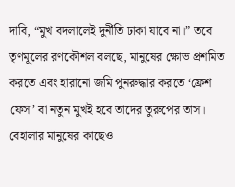দাবি, “মুখ বদলালেই দুর্নীতি ঢাকা যাবে না।” তবে তৃণমূলের রণকৌশল বলছে, মানুষের ক্ষোভ প্রশমিত করতে এবং হারানো জমি পুনরুদ্ধার করতে ‘ফ্রেশ ফেস’ বা নতুন মুখই হবে তাদের তুরুপের তাস। বেহালার মানুষের কাছেও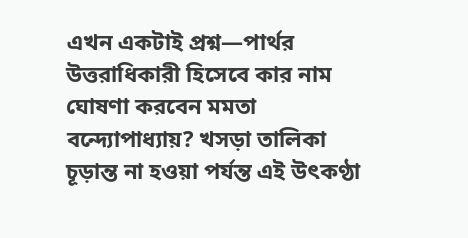এখন একটাই প্রশ্ন—পার্থর উত্তরাধিকারী হিসেবে কার নাম ঘোষণা করবেন মমতা বন্দ্যোপাধ্যায়? খসড়া তালিকা চূড়ান্ত না হওয়া পর্যন্ত এই উৎকণ্ঠা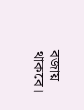বজায় থাকবে।